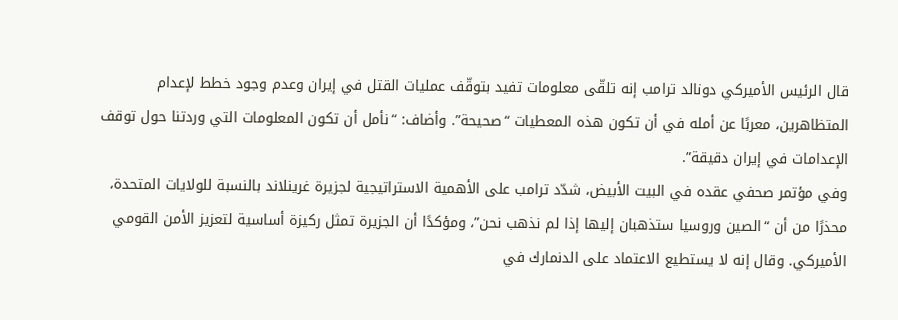قال الرئيس الأميركي دونالد ترامب إنه تلقّى معلومات تفيد بتوقّف عمليات القتل في إيران وعدم وجود خطط لإعدام المتظاهرين، معربًا عن أمله في أن تكون هذه المعطيات “صحيحة”. وأضاف: “نأمل أن تكون المعلومات التي وردتنا حول توقف الإعدامات في إيران دقيقة”.
وفي مؤتمر صحفي عقده في البيت الأبيض، شدّد ترامب على الأهمية الاستراتيجية لجزيرة غرينلاند بالنسبة للولايات المتحدة، محذرًا من أن “الصين وروسيا ستذهبان إليها إذا لم نذهب نحن”، ومؤكدًا أن الجزيرة تمثل ركيزة أساسية لتعزيز الأمن القومي الأميركي. وقال إنه لا يستطيع الاعتماد على الدنمارك في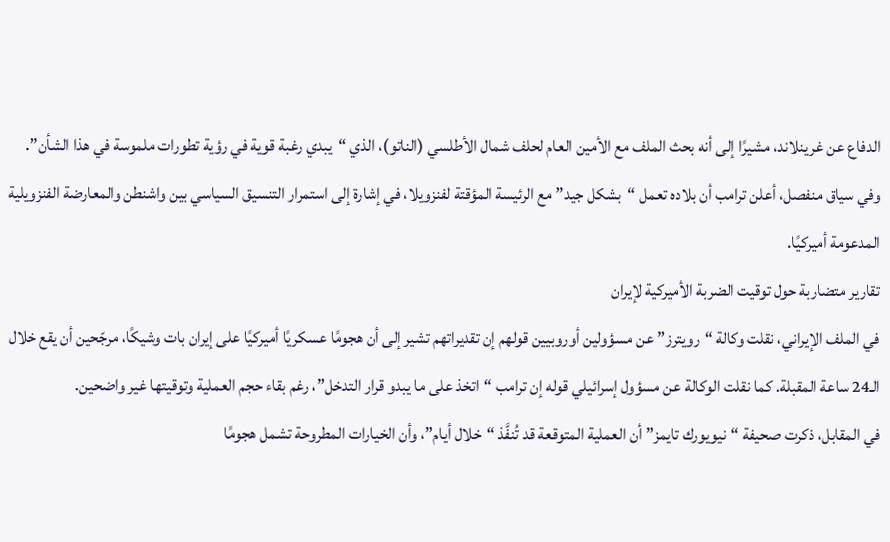الدفاع عن غرينلاند، مشيرًا إلى أنه بحث الملف مع الأمين العام لحلف شمال الأطلسي (الناتو)، الذي “يبدي رغبة قوية في رؤية تطورات ملموسة في هذا الشأن”.
وفي سياق منفصل، أعلن ترامب أن بلاده تعمل “بشكل جيد” مع الرئيسة المؤقتة لفنزويلا، في إشارة إلى استمرار التنسيق السياسي بين واشنطن والمعارضة الفنزويلية المدعومة أميركيًا.
تقارير متضاربة حول توقيت الضربة الأميركية لإيران
في الملف الإيراني، نقلت وكالة “رويترز” عن مسؤولين أوروبيين قولهم إن تقديراتهم تشير إلى أن هجومًا عسكريًا أميركيًا على إيران بات وشيكًا، مرجّحين أن يقع خلال الـ24 ساعة المقبلة. كما نقلت الوكالة عن مسؤول إسرائيلي قوله إن ترامب “اتخذ على ما يبدو قرار التدخل”، رغم بقاء حجم العملية وتوقيتها غير واضحين.
في المقابل، ذكرت صحيفة “نيويورك تايمز” أن العملية المتوقعة قد تُنفَّذ “خلال أيام”، وأن الخيارات المطروحة تشمل هجومًا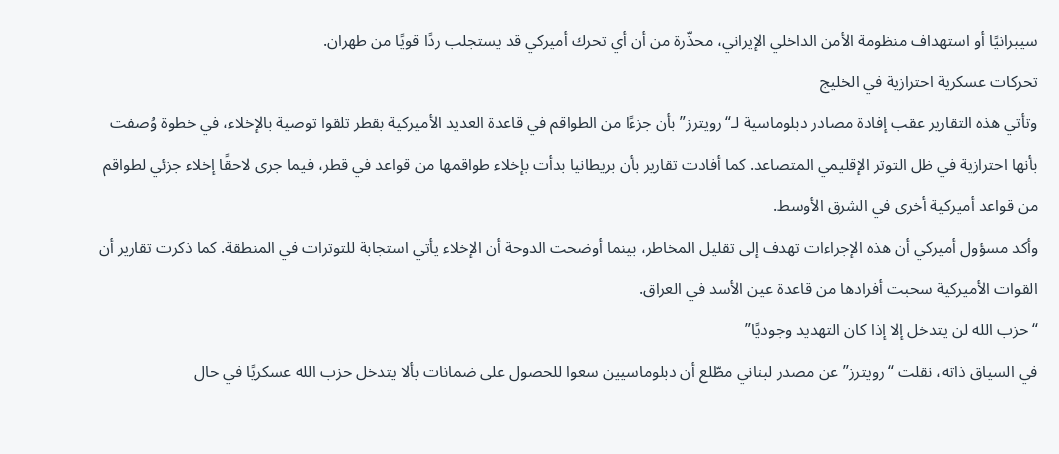سيبرانيًا أو استهداف منظومة الأمن الداخلي الإيراني، محذّرة من أن أي تحرك أميركي قد يستجلب ردًا قويًا من طهران.
تحركات عسكرية احترازية في الخليج
وتأتي هذه التقارير عقب إفادة مصادر دبلوماسية لـ“رويترز” بأن جزءًا من الطواقم في قاعدة العديد الأميركية بقطر تلقوا توصية بالإخلاء، في خطوة وُصفت بأنها احترازية في ظل التوتر الإقليمي المتصاعد. كما أفادت تقارير بأن بريطانيا بدأت بإخلاء طواقمها من قواعد في قطر، فيما جرى لاحقًا إخلاء جزئي لطواقم من قواعد أميركية أخرى في الشرق الأوسط.
وأكد مسؤول أميركي أن هذه الإجراءات تهدف إلى تقليل المخاطر، بينما أوضحت الدوحة أن الإخلاء يأتي استجابة للتوترات في المنطقة. كما ذكرت تقارير أن القوات الأميركية سحبت أفرادها من قاعدة عين الأسد في العراق.
“حزب الله لن يتدخل إلا إذا كان التهديد وجوديًا”
في السياق ذاته، نقلت “رويترز” عن مصدر لبناني مطّلع أن دبلوماسيين سعوا للحصول على ضمانات بألا يتدخل حزب الله عسكريًا في حال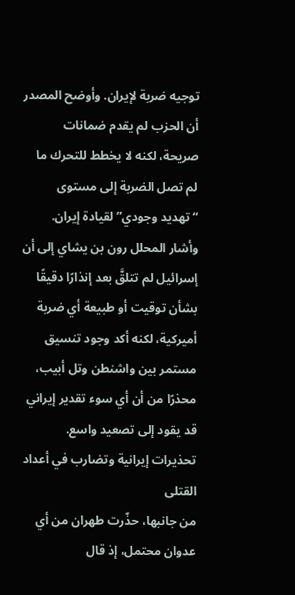توجيه ضربة لإيران. وأوضح المصدر أن الحزب لم يقدم ضمانات صريحة، لكنه لا يخطط للتحرك ما لم تصل الضربة إلى مستوى “تهديد وجودي” لقيادة إيران.
وأشار المحلل رون بن يشاي إلى أن إسرائيل لم تتلقَّ بعد إنذارًا دقيقًا بشأن توقيت أو طبيعة أي ضربة أميركية، لكنه أكد وجود تنسيق مستمر بين واشنطن وتل أبيب، محذرًا من أن أي سوء تقدير إيراني قد يقود إلى تصعيد واسع.
تحذيرات إيرانية وتضارب في أعداد القتلى
من جانبها، حذّرت طهران من أي عدوان محتمل، إذ قال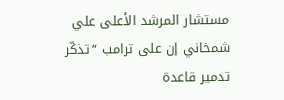مستشار المرشد الأعلى علي شمخاني إن على ترامب “تذكّر تدمير قاعدة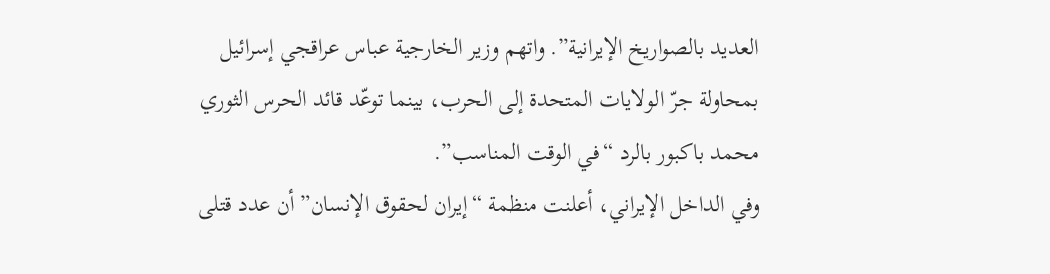العديد بالصواريخ الإيرانية”. واتهم وزير الخارجية عباس عراقجي إسرائيل بمحاولة جرّ الولايات المتحدة إلى الحرب، بينما توعّد قائد الحرس الثوري محمد باكبور بالرد “في الوقت المناسب”.
وفي الداخل الإيراني، أعلنت منظمة “إيران لحقوق الإنسان” أن عدد قتلى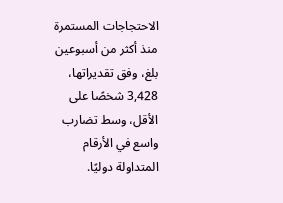الاحتجاجات المستمرة منذ أكثر من أسبوعين بلغ، وفق تقديراتها، 3,428 شخصًا على الأقل، وسط تضارب واسع في الأرقام المتداولة دوليًا.